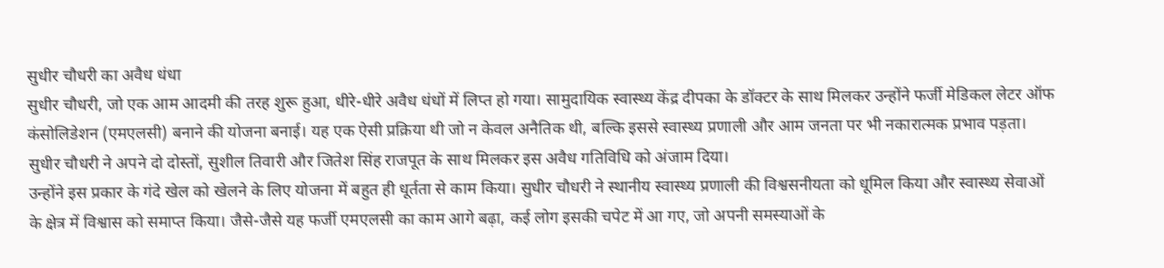सुधीर चौधरी का अवैध धंधा
सुधीर चौधरी, जो एक आम आदमी की तरह शुरू हुआ, धीरे-धीरे अवैध धंधों में लिप्त हो गया। सामुदायिक स्वास्थ्य केंद्र दीपका के डॉक्टर के साथ मिलकर उन्होंने फर्जी मेडिकल लेटर ऑफ कंसोलिडेशन (एमएलसी) बनाने की योजना बनाई। यह एक ऐसी प्रक्रिया थी जो न केवल अनैतिक थी, बल्कि इससे स्वास्थ्य प्रणाली और आम जनता पर भी नकारात्मक प्रभाव पड़ता। सुधीर चौधरी ने अपने दो दोस्तों, सुशील तिवारी और जितेश सिंह राजपूत के साथ मिलकर इस अवैध गतिविधि को अंजाम दिया।
उन्होंने इस प्रकार के गंदे खेल को खेलने के लिए योजना में बहुत ही धूर्तता से काम किया। सुधीर चौधरी ने स्थानीय स्वास्थ्य प्रणाली की विश्वसनीयता को धूमिल किया और स्वास्थ्य सेवाओं के क्षेत्र में विश्वास को समाप्त किया। जैसे-जैसे यह फर्जी एमएलसी का काम आगे बढ़ा, कई लोग इसकी चपेट में आ गए, जो अपनी समस्याओं के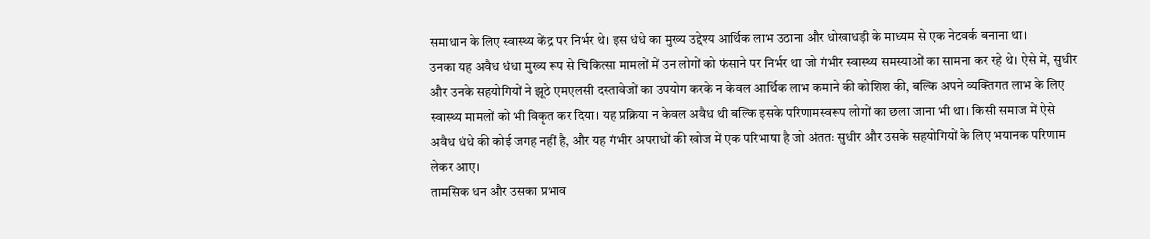समाधान के लिए स्वास्थ्य केंद्र पर निर्भर थे। इस धंधे का मुख्य उद्देश्य आर्थिक लाभ उठाना और धोखाधड़ी के माध्यम से एक नेटवर्क बनाना था।
उनका यह अवैध धंधा मुख्य रूप से चिकित्सा मामलों में उन लोगों को फंसाने पर निर्भर था जो गंभीर स्वास्थ्य समस्याओं का सामना कर रहे थे। ऐसे में, सुधीर और उनके सहयोगियों ने झूठे एमएलसी दस्तावेजों का उपयोग करके न केवल आर्थिक लाभ कमाने की कोशिश की, बल्कि अपने व्यक्तिगत लाभ के लिए स्वास्थ्य मामलों को भी विकृत कर दिया। यह प्रक्रिया न केवल अवैध थी बल्कि इसके परिणामस्वरूप लोगों का छला जाना भी था। किसी समाज में ऐसे अवैध धंधे की कोई जगह नहीं है, और यह गंभीर अपराधों की खोज में एक परिभाषा है जो अंततः सुधीर और उसके सहयोगियों के लिए भयानक परिणाम लेकर आए।
तामसिक धन और उसका प्रभाव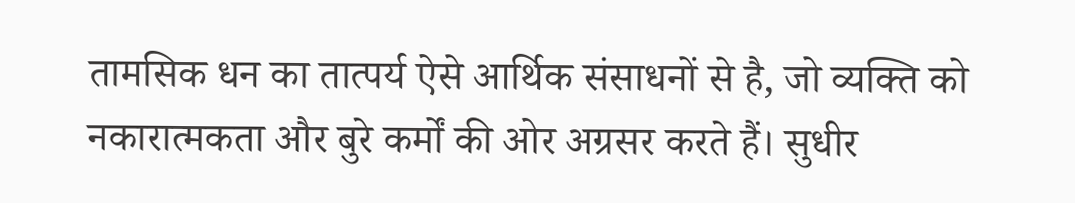तामसिक धन का तात्पर्य ऐसे आर्थिक संसाधनों से है, जो व्यक्ति को नकारात्मकता और बुरे कर्मों की ओर अग्रसर करते हैं। सुधीर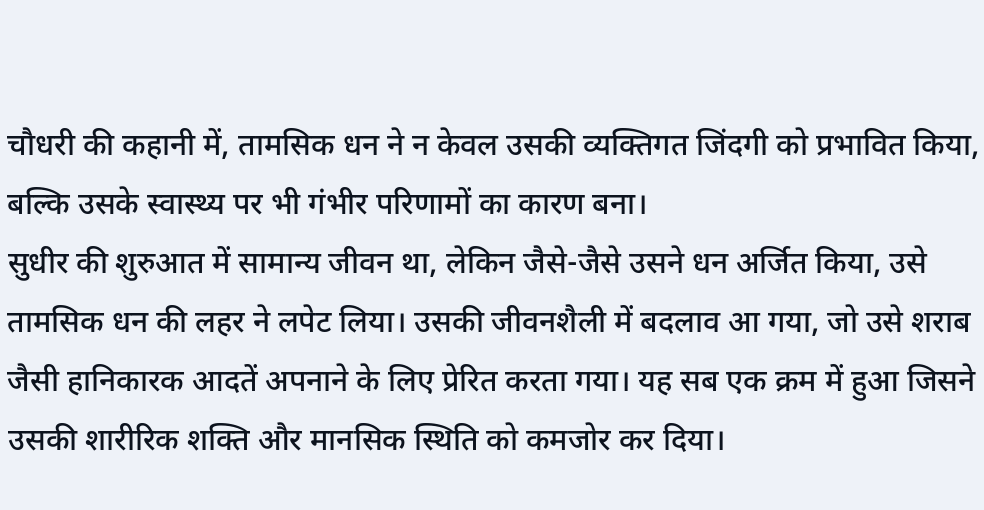चौधरी की कहानी में, तामसिक धन ने न केवल उसकी व्यक्तिगत जिंदगी को प्रभावित किया, बल्कि उसके स्वास्थ्य पर भी गंभीर परिणामों का कारण बना।
सुधीर की शुरुआत में सामान्य जीवन था, लेकिन जैसे-जैसे उसने धन अर्जित किया, उसे तामसिक धन की लहर ने लपेट लिया। उसकी जीवनशैली में बदलाव आ गया, जो उसे शराब जैसी हानिकारक आदतें अपनाने के लिए प्रेरित करता गया। यह सब एक क्रम में हुआ जिसने उसकी शारीरिक शक्ति और मानसिक स्थिति को कमजोर कर दिया।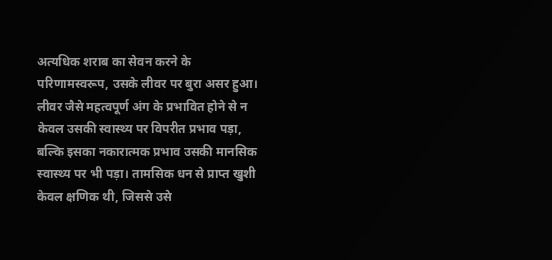अत्यधिक शराब का सेवन करने के परिणामस्वरूप, उसके लीवर पर बुरा असर हुआ। लीवर जैसे महत्वपूर्ण अंग के प्रभावित होने से न केवल उसकी स्वास्थ्य पर विपरीत प्रभाव पड़ा, बल्कि इसका नकारात्मक प्रभाव उसकी मानसिक स्वास्थ्य पर भी पड़ा। तामसिक धन से प्राप्त खुशी केवल क्षणिक थी, जिससे उसे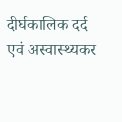दीर्घकालिक दर्द एवं अस्वास्थ्यकर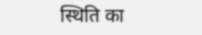स्थिति का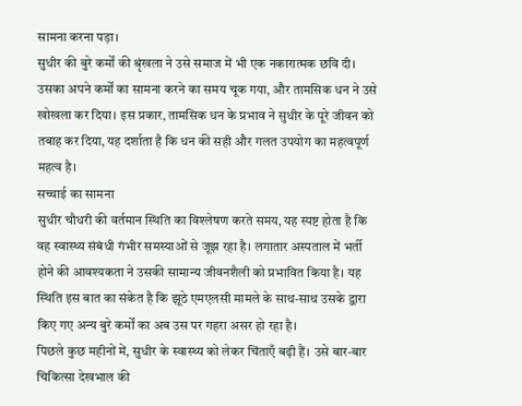सामना करना पड़ा।
सुधीर की बुरे कर्मों की श्रृंखला ने उसे समाज में भी एक नकारात्मक छवि दी। उसका अपने कर्मों का सामना करने का समय चूक गया, और तामसिक धन ने उसे खोखला कर दिया। इस प्रकार, तामसिक धन के प्रभाव ने सुधीर के पूरे जीवन को तबाह कर दिया, यह दर्शाता है कि धन की सही और गलत उपयोग का महत्वपूर्ण महत्व है।
सच्चाई का सामना
सुधीर चौधरी की वर्तमान स्थिति का विश्लेषण करते समय, यह स्पष्ट होता है कि वह स्वास्थ्य संबंधी गंभीर समस्याओं से जूझ रहा है। लगातार अस्पताल में भर्ती होने की आवश्यकता ने उसकी सामान्य जीवनशैली को प्रभावित किया है। यह स्थिति इस बात का संकेत है कि झूठे एमएलसी मामले के साथ-साथ उसके द्वारा किए गए अन्य बुरे कर्मों का अब उस पर गहरा असर हो रहा है।
पिछले कुछ महीनों में, सुधीर के स्वास्थ्य को लेकर चिंताएँ बढ़ी हैं। उसे बार-बार चिकित्सा देखभाल की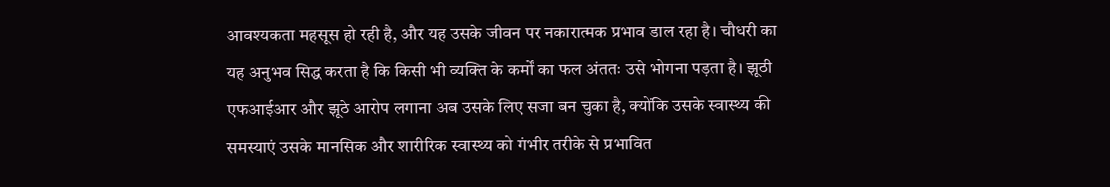आवश्यकता महसूस हो रही है, और यह उसके जीवन पर नकारात्मक प्रभाव डाल रहा है। चौधरी का यह अनुभव सिद्ध करता है कि किसी भी व्यक्ति के कर्मों का फल अंततः उसे भोगना पड़ता है। झूठी एफआईआर और झूठे आरोप लगाना अब उसके लिए सजा बन चुका है, क्योंकि उसके स्वास्थ्य की समस्याएं उसके मानसिक और शारीरिक स्वास्थ्य को गंभीर तरीके से प्रभावित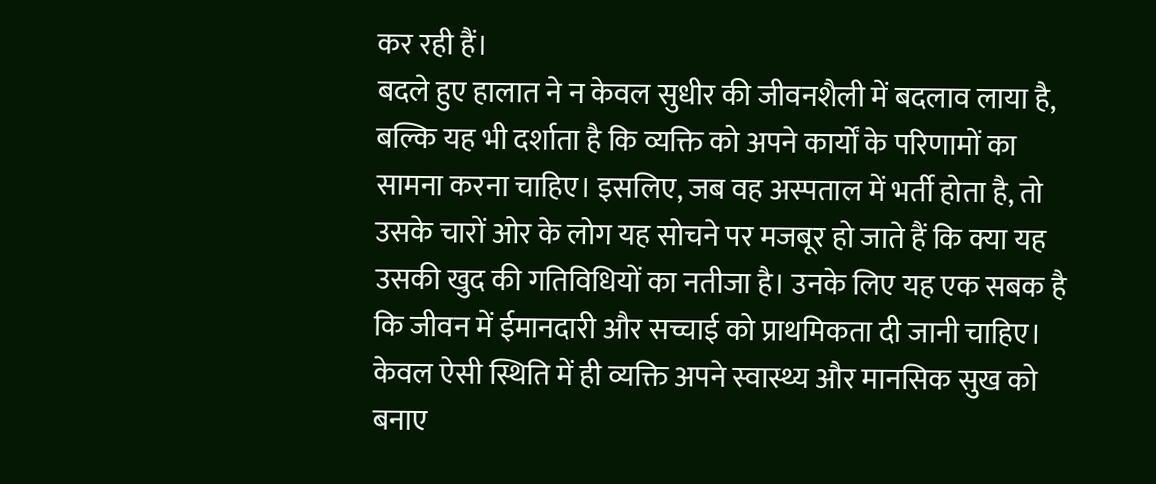कर रही हैं।
बदले हुए हालात ने न केवल सुधीर की जीवनशैली में बदलाव लाया है, बल्कि यह भी दर्शाता है कि व्यक्ति को अपने कार्यों के परिणामों का सामना करना चाहिए। इसलिए, जब वह अस्पताल में भर्ती होता है, तो उसके चारों ओर के लोग यह सोचने पर मजबूर हो जाते हैं कि क्या यह उसकी खुद की गतिविधियों का नतीजा है। उनके लिए यह एक सबक है कि जीवन में ईमानदारी और सच्चाई को प्राथमिकता दी जानी चाहिए। केवल ऐसी स्थिति में ही व्यक्ति अपने स्वास्थ्य और मानसिक सुख को बनाए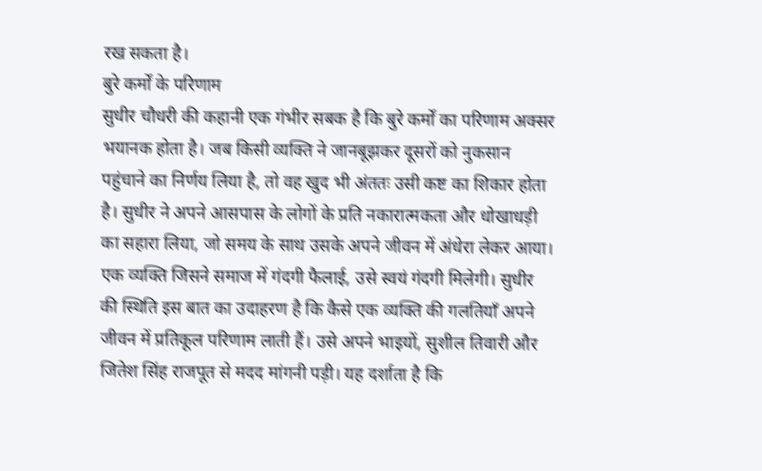रख सकता है।
बुरे कर्मों के परिणाम
सुधीर चौधरी की कहानी एक गंभीर सबक है कि बुरे कर्मों का परिणाम अक्सर भयानक होता है। जब किसी व्यक्ति ने जानबूझकर दूसरों को नुकसान पहुंचाने का निर्णय लिया है, तो वह खुद भी अंततः उसी कष्ट का शिकार होता है। सुधीर ने अपने आसपास के लोगों के प्रति नकारात्मकता और धोखाधड़ी का सहारा लिया, जो समय के साथ उसके अपने जीवन में अंधेरा लेकर आया।
एक व्यक्ति जिसने समाज में गंदगी फैलाई, उसे स्वयं गंदगी मिलेगी। सुधीर की स्थिति इस बात का उदाहरण है कि कैसे एक व्यक्ति की गलतियाँ अपने जीवन में प्रतिकूल परिणाम लाती हैं। उसे अपने भाइयों, सुशील तिवारी और जितेश सिंह राजपूत से मदद मांगनी पड़ी। यह दर्शाता है कि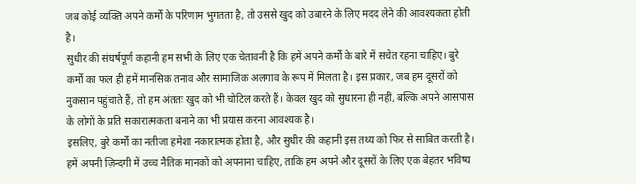जब कोई व्यक्ति अपने कर्मों के परिणाम भुगतता है, तो उससे खुद को उबारने के लिए मदद लेने की आवश्यकता होती है।
सुधीर की संघर्षपूर्ण कहानी हम सभी के लिए एक चेतावनी है कि हमें अपने कर्मों के बारे में सचेत रहना चाहिए। बुरे कर्मों का फल ही हमें मानसिक तनाव और सामाजिक अलगाव के रूप में मिलता है। इस प्रकार, जब हम दूसरों को नुकसान पहुंचाते हैं, तो हम अंततः खुद को भी चोटिल करते हैं। केवल खुद को सुधारना ही नहीं, बल्कि अपने आसपास के लोगों के प्रति सकारात्मकता बनाने का भी प्रयास करना आवश्यक है।
इसलिए, बुरे कर्मों का नतीजा हमेशा नकारात्मक होता है, और सुधीर की कहानी इस तथ्य को फिर से साबित करती है। हमें अपनी ज़िन्दगी में उच्च नैतिक मानकों को अपनाना चाहिए, ताकि हम अपने और दूसरों के लिए एक बेहतर भविष्य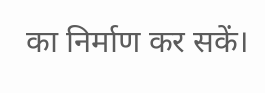का निर्माण कर सकें।